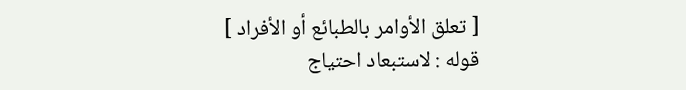[ تعلق الأوامر بالطبائع أو الأفراد ]
قوله : لاستبعاد احتياج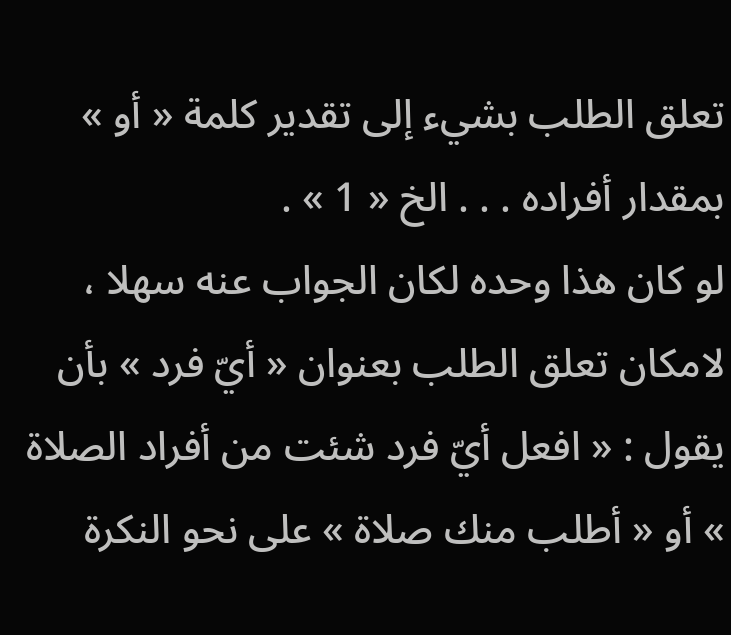تعلق الطلب بشيء إلى تقدير كلمة « أو » بمقدار أفراده . . . الخ « 1 » .
لو كان هذا وحده لكان الجواب عنه سهلا ، لامكان تعلق الطلب بعنوان « أيّ فرد » بأن يقول : « افعل أيّ فرد شئت من أفراد الصلاة » أو « أطلب منك صلاة » على نحو النكرة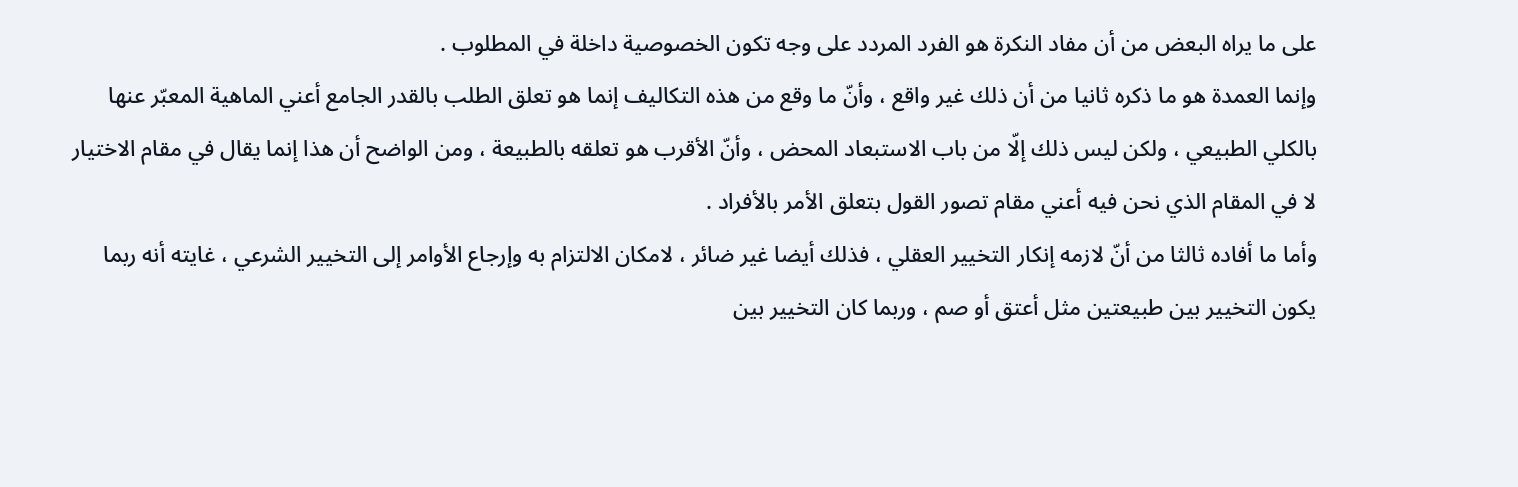على ما يراه البعض من أن مفاد النكرة هو الفرد المردد على وجه تكون الخصوصية داخلة في المطلوب .
وإنما العمدة هو ما ذكره ثانيا من أن ذلك غير واقع ، وأنّ ما وقع من هذه التكاليف إنما هو تعلق الطلب بالقدر الجامع أعني الماهية المعبّر عنها بالكلي الطبيعي ، ولكن ليس ذلك إلّا من باب الاستبعاد المحض ، وأنّ الأقرب هو تعلقه بالطبيعة ، ومن الواضح أن هذا إنما يقال في مقام الاختيار لا في المقام الذي نحن فيه أعني مقام تصور القول بتعلق الأمر بالأفراد .
وأما ما أفاده ثالثا من أنّ لازمه إنكار التخيير العقلي ، فذلك أيضا غير ضائر ، لامكان الالتزام به وإرجاع الأوامر إلى التخيير الشرعي ، غايته أنه ربما يكون التخيير بين طبيعتين مثل أعتق أو صم ، وربما كان التخيير بين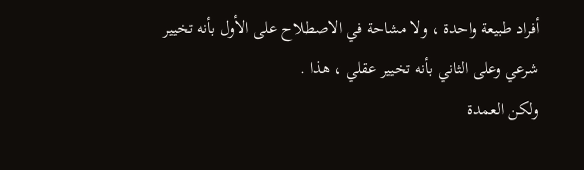أفراد طبيعة واحدة ، ولا مشاحة في الاصطلاح على الأول بأنه تخيير شرعي وعلى الثاني بأنه تخيير عقلي ، هذا .
ولكن العمدة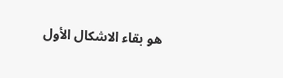هو بقاء الاشكال الأول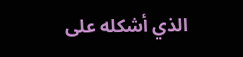الذي أشكله على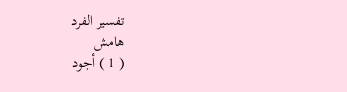تفسير الفرد
هامش
( 1 ) أجود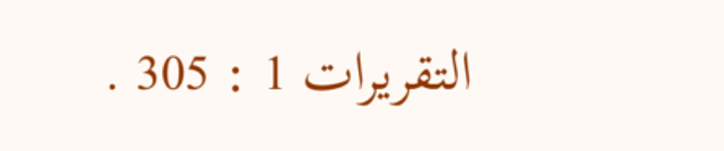التقريرات 1 : 305 .